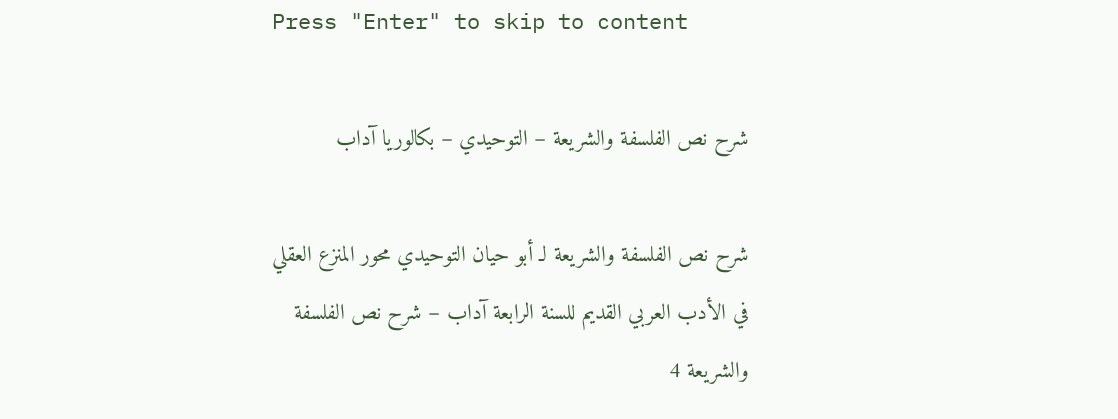Press "Enter" to skip to content

شرح نص الفلسفة والشريعة – التوحيدي – بكالوريا آداب

شرح نص الفلسفة والشريعة لـ أبو حيان التوحيدي محور المنزع العقلي في الأدب العربي القديم للسنة الرابعة آداب – شرح نص الفلسفة والشريعة 4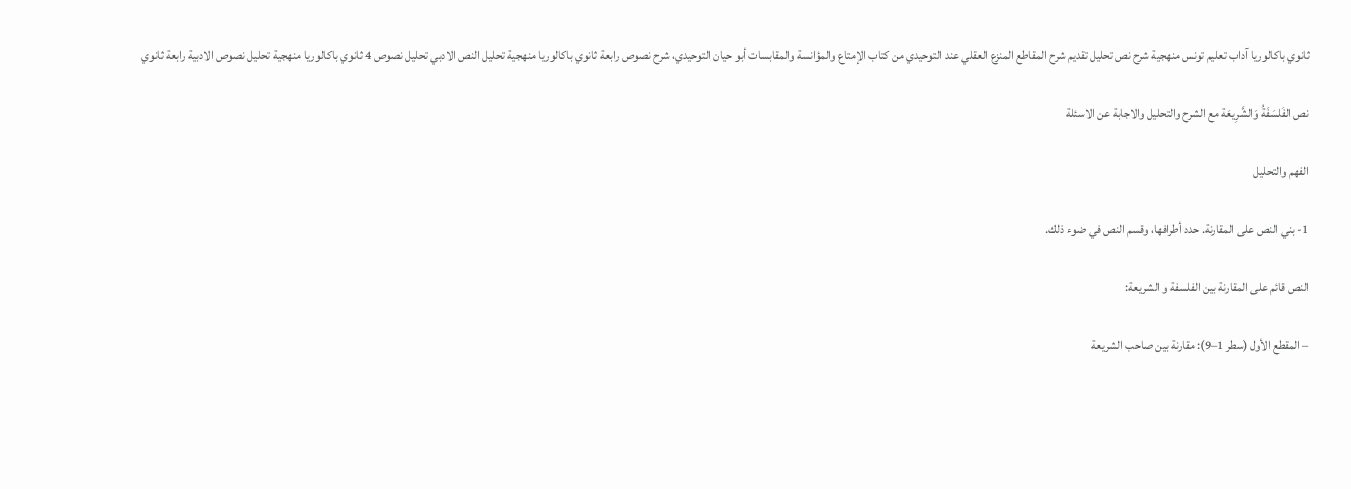ثانوي باكالوريا آداب تعليم تونس منهجية شرح نص تحليل تقديم شرح المقاطع المنزع العقلي عند التوحيدي من كتاب الإمتاع والمؤانسة والمقابسات أبو حيان التوحيدي، شرح نصوص رابعة ثانوي باكالوريا منهجية تحليل النص الادبي تحليل نصوص 4 ثانوي باكالوريا منهجية تحليل نصوص الادبية رابعة ثانوي

نص الفَلسَفَةُ وَالشَّرِيعَة مع الشرح والتحليل والاجابة عن الاسئلة

الفهم والتحليل

1- بني النص على المقارنة. حدد أطرافها، وقسم النص في ضوء ذلك.

النص قائم على المقارنة بين الفلسفة و الشريعة:

– المقطع الأول (سطر 1–9): مقارنة بين صاحب الشريعة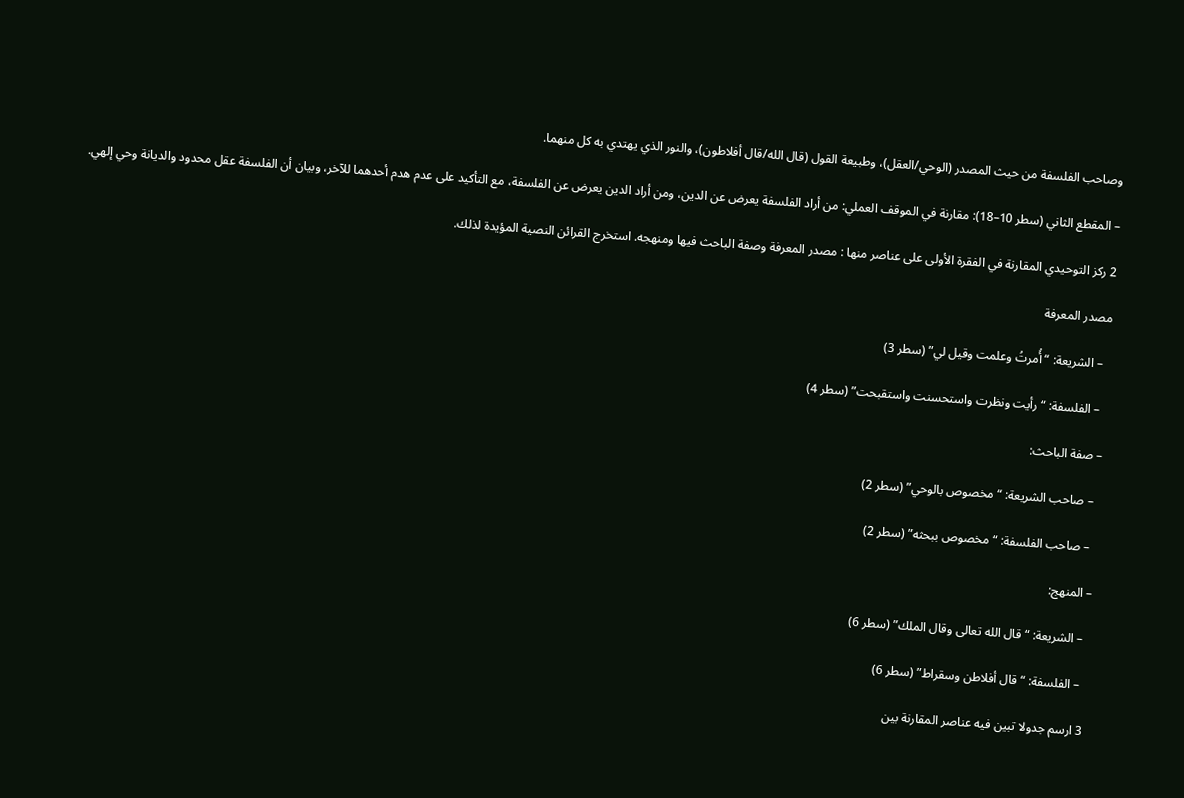وصاحب الفلسفة من حيث المصدر (الوحي/العقل)، وطبيعة القول (قال الله/قال أفلاطون)، والنور الذي يهتدي به كل منهما.

– المقطع الثاني (سطر 10–18): مقارنة في الموقف العملي: من أراد الفلسفة يعرض عن الدين، ومن أراد الدين يعرض عن الفلسفة، مع التأكيد على عدم هدم أحدهما للآخر، وبيان أن الفلسفة عقل محدود والديانة وحي إلهي.

2 ركز التوحيدي المقارنة في الفقرة الأولى على عناصر منها : مصدر المعرفة وصفة الباحث فيها ومنهجه. استخرج القرائن النصية المؤيدة لذلك.

مصدر المعرفة

  – الشريعة: “أُمرتُ وعلمت وقيل لي” (سطر 3)

  – الفلسفة: “رأيت ونظرت واستحسنت واستقبحت” (سطر 4)

– صفة الباحث:

  – صاحب الشريعة: “مخصوص بالوحي” (سطر 2)

  – صاحب الفلسفة: “مخصوص ببحثه” (سطر 2)

– المنهج:

  – الشريعة: “قال الله تعالى وقال الملك” (سطر 6)

  – الفلسفة: “قال أفلاطن وسقراط” (سطر 6)

3 ارسم جدولا تبين فيه عناصر المقارنة بين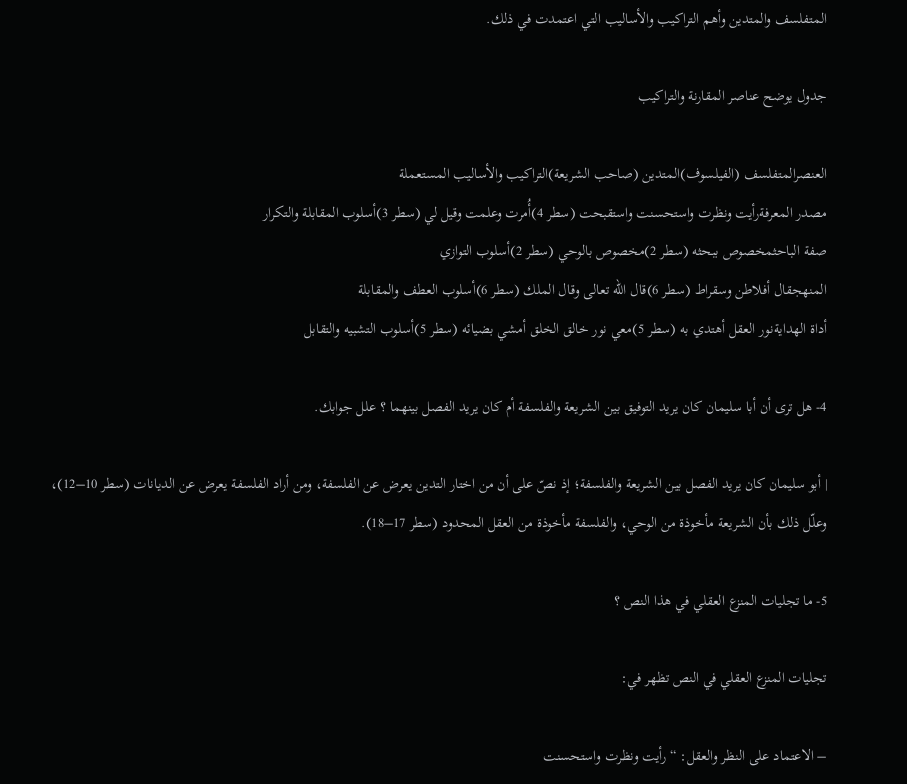المتفلسف والمتدين وأهم التراكيب والأساليب التي اعتمدت في ذلك.

جدول يوضح عناصر المقارنة والتراكيب

العنصرالمتفلسف (الفيلسوف)المتدين (صاحب الشريعة)التراكيب والأساليب المستعملة
مصدر المعرفةرأيت ونظرت واستحسنت واستقبحت (سطر 4)أُمرت وعلمت وقيل لي (سطر 3)أسلوب المقابلة والتكرار
صفة الباحثمخصوص ببحثه (سطر 2)مخصوص بالوحي (سطر 2)أسلوب التوازي
المنهجقال أفلاطن وسقراط (سطر 6)قال الله تعالى وقال الملك (سطر 6)أسلوب العطف والمقابلة
أداة الهدايةنور العقل أهتدي به (سطر 5)معي نور خالق الخلق أمشي بضيائه (سطر 5)أسلوب التشبيه والتقابل

4- هل ترى أن أبا سليمان كان يريد التوفيق بين الشريعة والفلسفة أم كان يريد الفصل بينهما ؟ علل جوابك.

| أبو سليمان كان يريد الفصل بين الشريعة والفلسفة؛ إذ نصّ على أن من اختار التدين يعرض عن الفلسفة، ومن أراد الفلسفة يعرض عن الديانات (سطر 10–12)، وعلّل ذلك بأن الشريعة مأخوذة من الوحي، والفلسفة مأخوذة من العقل المحدود (سطر 17–18).

5- ما تجليات المنزع العقلي في هذا النص ؟

تجليات المنزع العقلي في النص تظهر في:

– الاعتماد على النظر والعقل: “رأيت ونظرت واستحسنت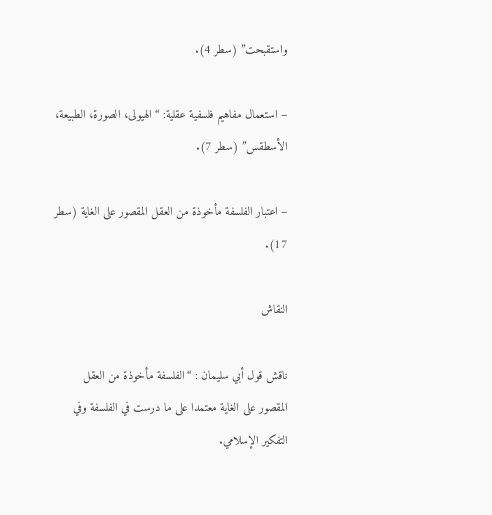واستقبحت” (سطر 4).

– استعمال مفاهيم فلسفية عقلية: “الهيولى، الصورة، الطبيعة، الأسطقس” (سطر 7).

– اعتبار الفلسفة مأخوذة من العقل المقصور على الغاية (سطر 17).

النقاش

ناقش قول أبي سليمان : “الفلسفة مأخوذة من العقل المقصور على الغاية معتمدا على ما درست في الفلسفة وفي التفكير الإسلامي.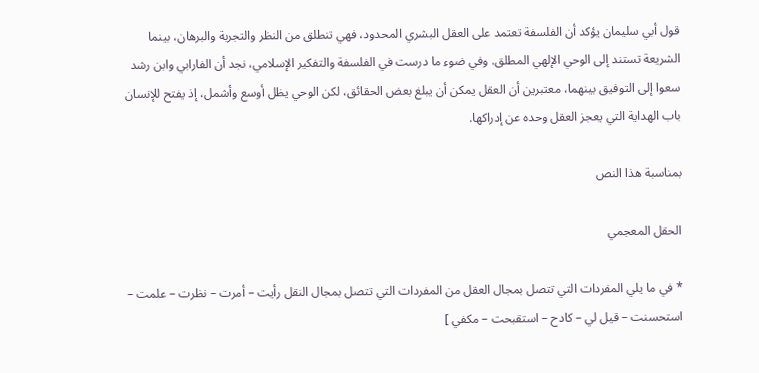قول أبي سليمان يؤكد أن الفلسفة تعتمد على العقل البشري المحدود، فهي تنطلق من النظر والتجربة والبرهان، بينما الشريعة تستند إلى الوحي الإلهي المطلق. وفي ضوء ما درست في الفلسفة والتفكير الإسلامي، نجد أن الفارابي وابن رشد سعوا إلى التوفيق بينهما، معتبرين أن العقل يمكن أن يبلغ بعض الحقائق، لكن الوحي يظل أوسع وأشمل، إذ يفتح للإنسان باب الهداية التي يعجز العقل وحده عن إدراكها.

بمناسبة هذا النص

الحقل المعجمي

* في ما يلي المفردات التي تتصل بمجال العقل من المفردات التي تتصل بمجال النقل رأيت – أمرت – نظرت – علمت – استحسنت – قيل لي – كادح – استقبحت – مكفي ]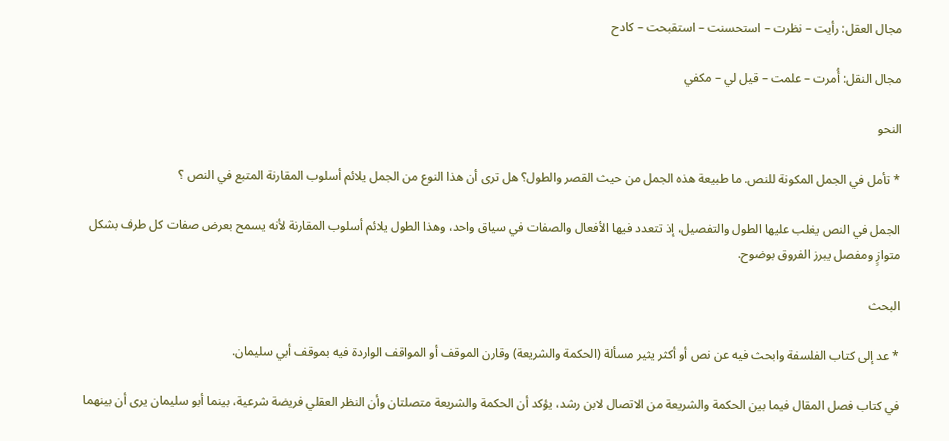مجال العقل: رأيت – نظرت – استحسنت – استقبحت – كادح

مجال النقل: أُمرت – علمت – قيل لي – مكفي

النحو

* تأمل في الجمل المكونة للنص. ما طبيعة هذه الجمل من حيث القصر والطول؟ هل ترى أن هذا النوع من الجمل يلائم أسلوب المقارنة المتبع في النص ؟

الجمل في النص يغلب عليها الطول والتفصيل، إذ تتعدد فيها الأفعال والصفات في سياق واحد، وهذا الطول يلائم أسلوب المقارنة لأنه يسمح بعرض صفات كل طرف بشكل متوازٍ ومفصل يبرز الفروق بوضوح.

البحث

* عد إلى كتاب الفلسفة وابحث فيه عن نص أو أكثر يثير مسألة (الحكمة والشريعة) وقارن الموقف أو المواقف الواردة فيه بموقف أبي سليمان.

في كتاب فصل المقال فيما بين الحكمة والشريعة من الاتصال لابن رشد، يؤكد أن الحكمة والشريعة متصلتان وأن النظر العقلي فريضة شرعية، بينما أبو سليمان يرى أن بينهما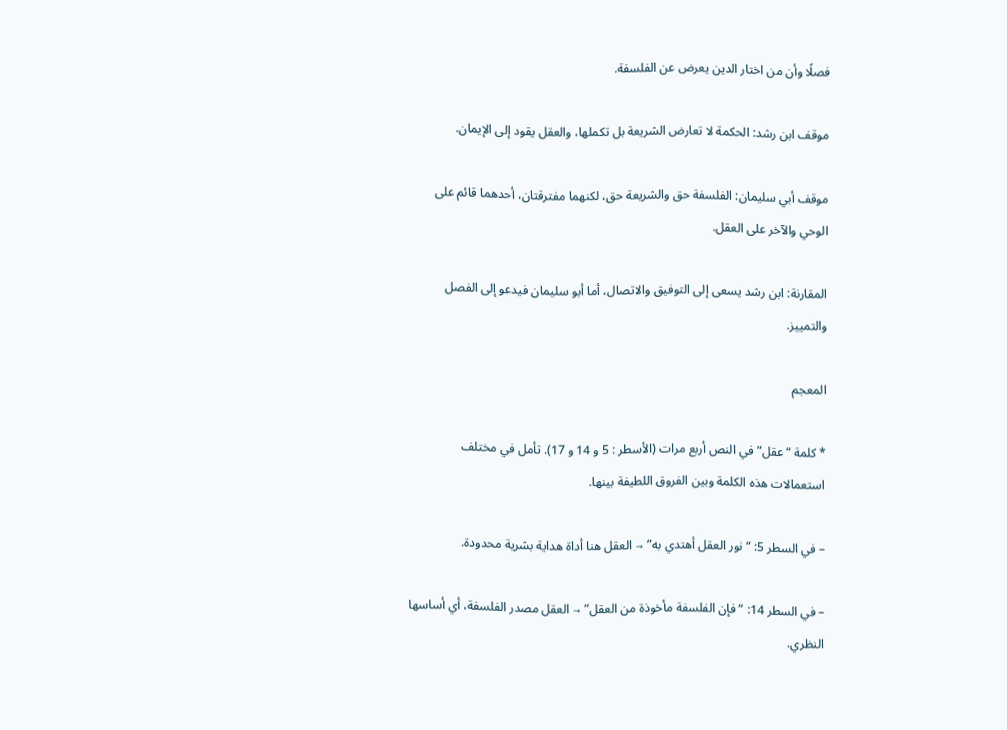فصلًا وأن من اختار الدين يعرض عن الفلسفة.

موقف ابن رشد: الحكمة لا تعارض الشريعة بل تكملها، والعقل يقود إلى الإيمان.

موقف أبي سليمان: الفلسفة حق والشريعة حق، لكنهما مفترقتان، أحدهما قائم على الوحي والآخر على العقل.

المقارنة: ابن رشد يسعى إلى التوفيق والاتصال، أما أبو سليمان فيدعو إلى الفصل والتمييز.

المعجم

* كلمة “عقل” في النص أربع مرات (الأسطر : 5 و 14 و 17). تأمل في مختلف استعمالات هذه الكلمة وبين الفروق اللطيفة بينها.

– في السطر 5: “نور العقل أهتدي به” → العقل هنا أداة هداية بشرية محدودة.

– في السطر 14: “فإن الفلسفة مأخوذة من العقل” → العقل مصدر الفلسفة، أي أساسها النظري.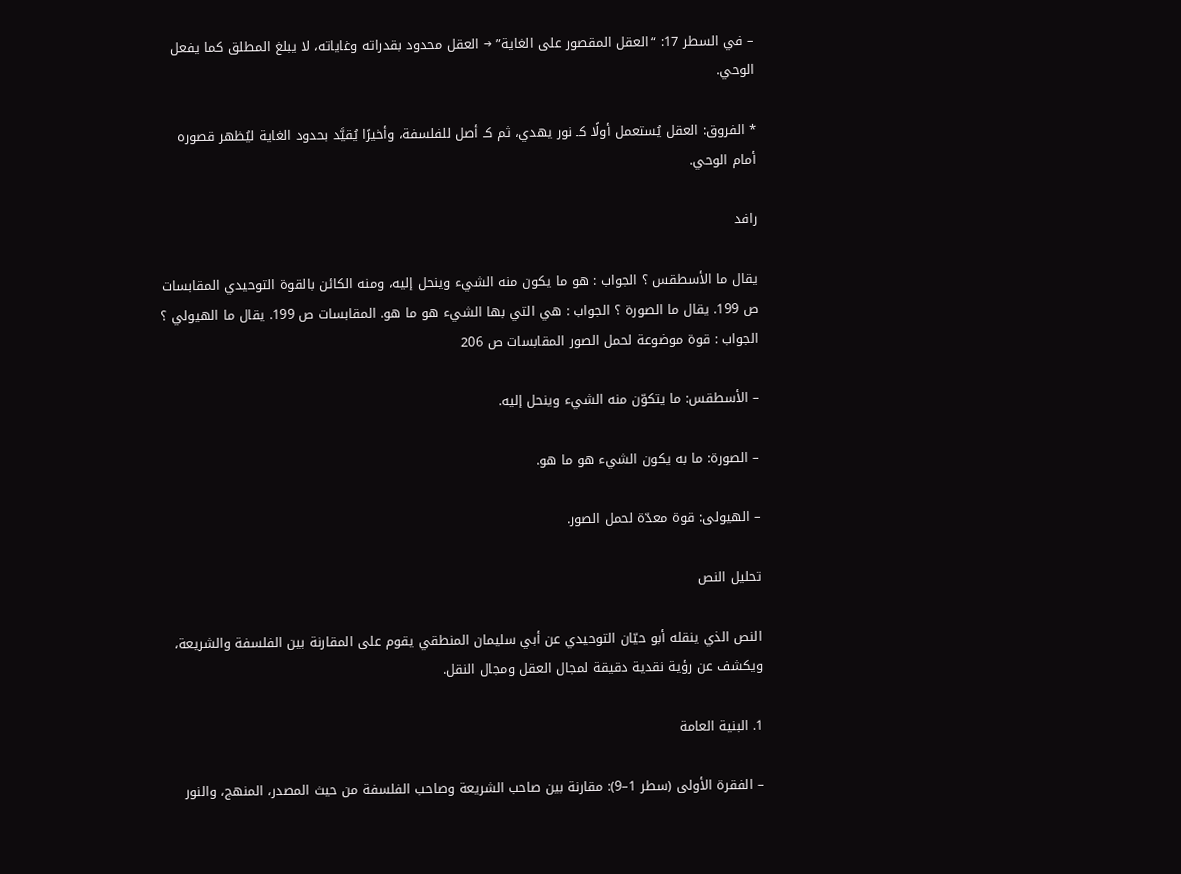– في السطر 17: “العقل المقصور على الغاية” → العقل محدود بقدراته وغاياته، لا يبلغ المطلق كما يفعل الوحي.

* الفروق: العقل يُستعمل أولًا كـ نور يهدي، ثم كـ أصل للفلسفة، وأخيرًا يُقيَّد بحدود الغاية ليُظهر قصوره أمام الوحي.

رافد

يقال ما الأسطقس ؟ الجواب : هو ما يكون منه الشيء وينحل إليه، ومنه الكائن بالقوة التوحيدي المقابسات ص 199. يقال ما الصورة ؟ الجواب : هي التي بها الشيء هو ما هو. المقابسات ص 199. يقال ما الهيولي ؟ الجواب : قوة موضوعة لحمل الصور المقابسات ص 206

– الأسطقس: ما يتكوّن منه الشيء وينحل إليه.

– الصورة: ما به يكون الشيء هو ما هو.

– الهيولى: قوة معدّة لحمل الصور.

تحليل النص

النص الذي ينقله أبو حيّان التوحيدي عن أبي سليمان المنطقي يقوم على المقارنة بين الفلسفة والشريعة، ويكشف عن رؤية نقدية دقيقة لمجال العقل ومجال النقل.

1. البنية العامة

– الفقرة الأولى (سطر 1–9): مقارنة بين صاحب الشريعة وصاحب الفلسفة من حيث المصدر، المنهج، والنور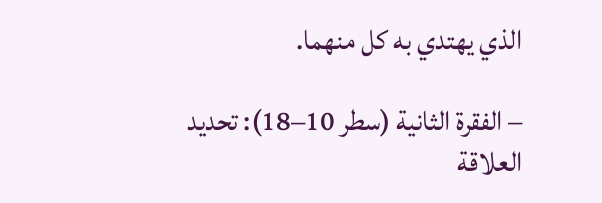الذي يهتدي به كل منهما.

– الفقرة الثانية (سطر 10–18): تحديد العلاقة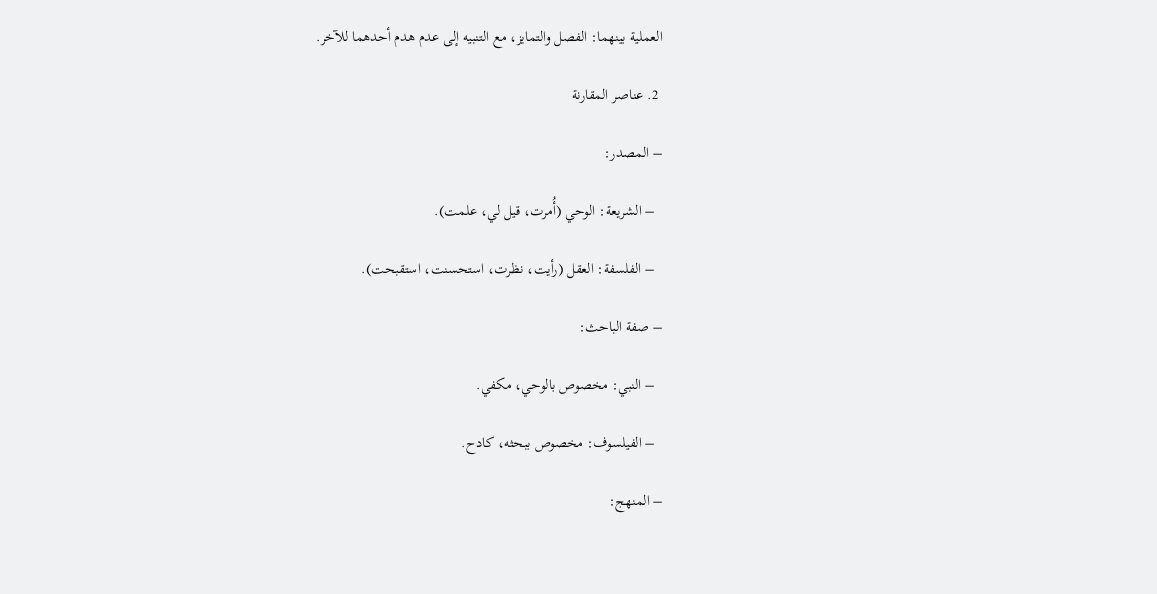العملية بينهما: الفصل والتمايز، مع التنبيه إلى عدم هدم أحدهما للآخر.

 2. عناصر المقارنة

– المصدر:

  – الشريعة: الوحي (أُمرت، قيل لي، علمت).

  – الفلسفة: العقل (رأيت، نظرت، استحسنت، استقبحت).

– صفة الباحث:

  – النبي: مخصوص بالوحي، مكفي.

  – الفيلسوف: مخصوص ببحثه، كادح.

– المنهج: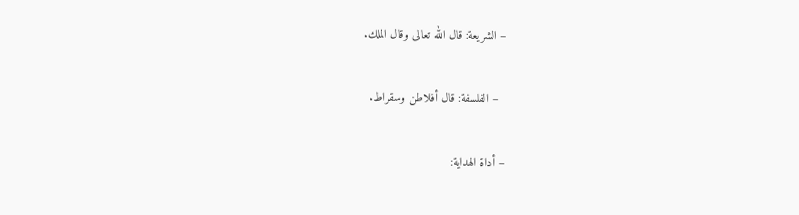– الشريعة: قال الله تعالى وقال الملك.

  – الفلسفة: قال أفلاطن وسقراط.

– أداة الهداية: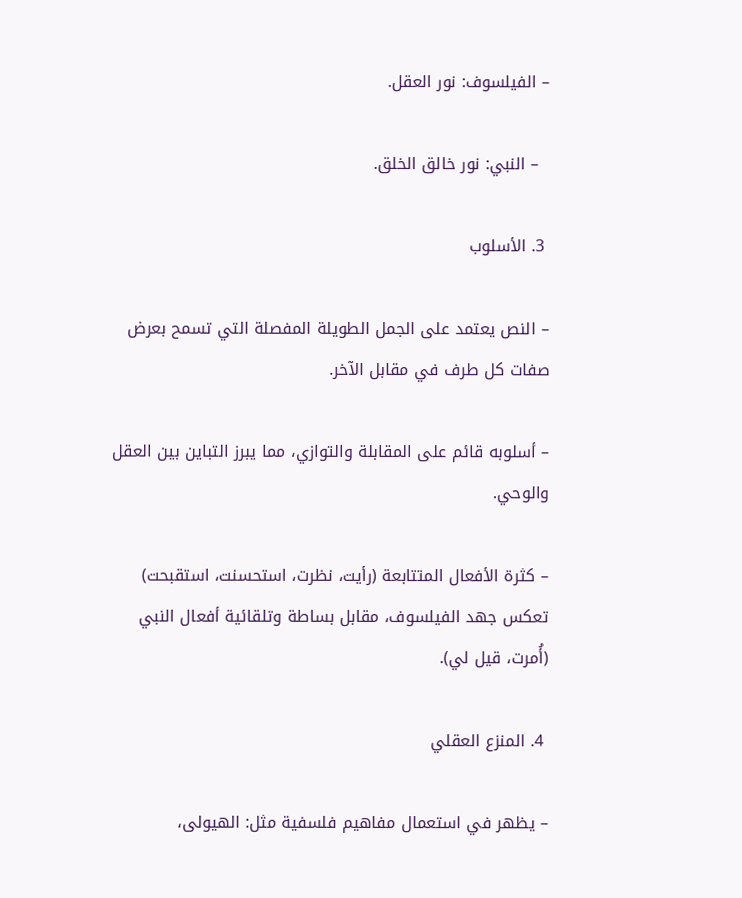– الفيلسوف: نور العقل.

  – النبي: نور خالق الخلق.

 3. الأسلوب

– النص يعتمد على الجمل الطويلة المفصلة التي تسمح بعرض صفات كل طرف في مقابل الآخر.

– أسلوبه قائم على المقابلة والتوازي، مما يبرز التباين بين العقل والوحي.

– كثرة الأفعال المتتابعة (رأيت، نظرت، استحسنت، استقبحت) تعكس جهد الفيلسوف، مقابل بساطة وتلقائية أفعال النبي (أُمرت، قيل لي).

 4. المنزع العقلي

– يظهر في استعمال مفاهيم فلسفية مثل: الهيولى،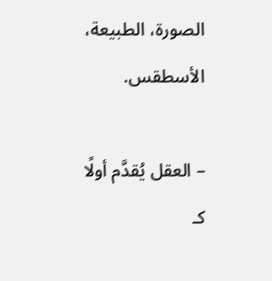الصورة، الطبيعة، الأسطقس.

– العقل يُقدَّم أولًا كـ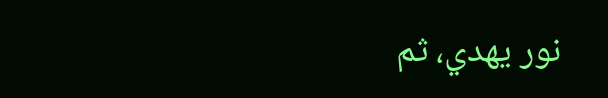نور يهدي، ثم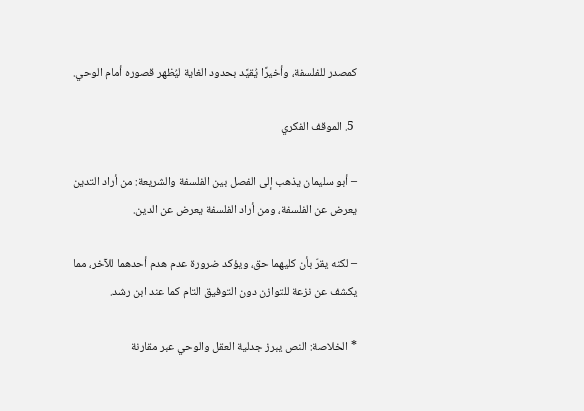كمصدر للفلسفة، وأخيرًا يُقيَّد بحدود الغاية ليُظهر قصوره أمام الوحي.

 5. الموقف الفكري

– أبو سليمان يذهب إلى الفصل بين الفلسفة والشريعة: من أراد التدين يعرض عن الفلسفة، ومن أراد الفلسفة يعرض عن الدين.

– لكنه يقرّ بأن كليهما حق، ويؤكد ضرورة عدم هدم أحدهما للآخر، مما يكشف عن نزعة للتوازن دون التوفيق التام كما عند ابن رشد.

* الخلاصة: النص يبرز جدلية العقل والوحي عبر مقارنة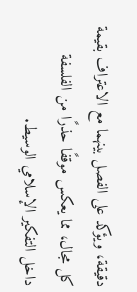دقيقة، ويؤكد على الفصل بينهما مع الاعتراف بقيمة كل مجال، مما يعكس موقفًا حذرًا من الفلسفة داخل التفكير الإسلامي الوسيط.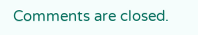Comments are closed.